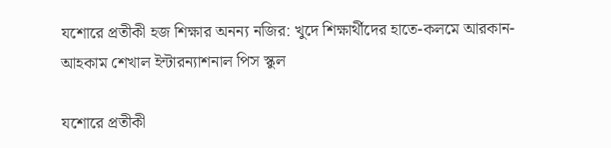যশোরে প্রতীকী হজ শিক্ষার অনন্য নজির: খুদে শিক্ষার্থীদের হাতে-কলমে আরকান-আহকাম শেখাল ইন্টারন্যাশনাল পিস স্কুল

যশোরে প্রতীকী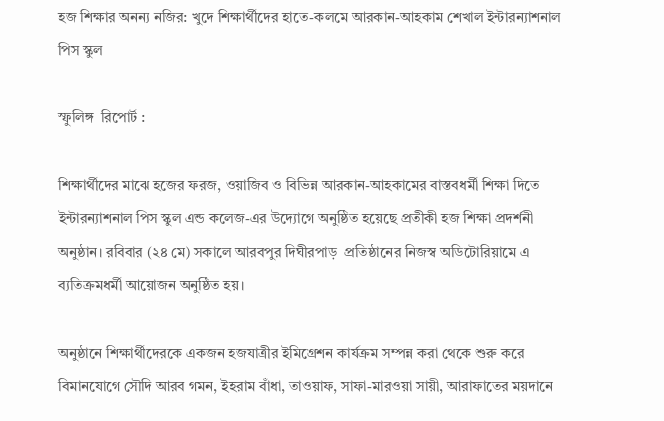হজ শিক্ষার অনন্য নজির: খুদে শিক্ষার্থীদের হাতে-কলমে আরকান-আহকাম শেখাল ইন্টারন্যাশনাল পিস স্কুল

স্ফুলিঙ্গ  রিপোর্ট :

শিক্ষার্থীদের মাঝে হজের ফরজ, ওয়াজিব ও বিভিন্ন আরকান-আহকামের বাস্তবধর্মী শিক্ষা দিতে ইন্টারন্যাশনাল পিস স্কুল এন্ড কলেজ-এর উদ্যোগে অনুষ্ঠিত হয়েছে প্রতীকী হজ শিক্ষা প্রদর্শনী অনুষ্ঠান। রবিবার (২৪ মে) সকালে আরবপুর দিঘীরপাড়  প্রতিষ্ঠানের নিজস্ব অডিটোরিয়ামে এ ব্যতিক্রমধর্মী আয়োজন অনুষ্ঠিত হয়।

অনুষ্ঠানে শিক্ষার্থীদেরকে একজন হজযাত্রীর ইমিগ্রেশন কার্যক্রম সম্পন্ন করা থেকে শুরু করে বিমানযোগে সৌদি আরব গমন, ইহরাম বাঁধা, তাওয়াফ, সাফা-মারওয়া সায়ী, আরাফাতের ময়দানে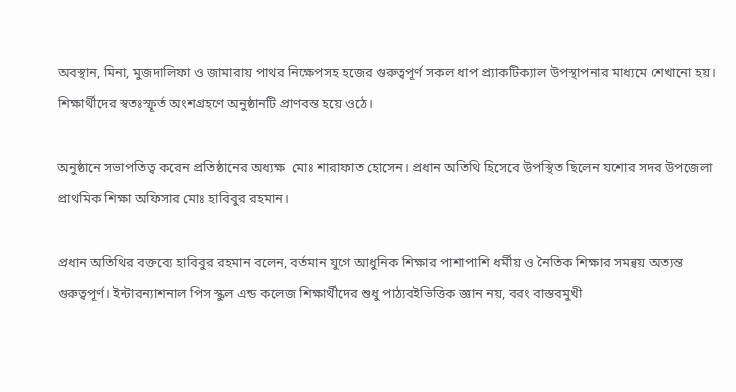অবস্থান, মিনা, মুজদালিফা ও জামারায় পাথর নিক্ষেপসহ হজের গুরুত্বপূর্ণ সকল ধাপ প্র্যাকটিক্যাল উপস্থাপনার মাধ্যমে শেখানো হয়। শিক্ষার্থীদের স্বতঃস্ফূর্ত অংশগ্রহণে অনুষ্ঠানটি প্রাণবন্ত হয়ে ওঠে।

অনুষ্ঠানে সভাপতিত্ব করেন প্রতিষ্ঠানের অধ্যক্ষ  মোঃ শারাফাত হোসেন। প্রধান অতিথি হিসেবে উপস্থিত ছিলেন যশোর সদর উপজেলা প্রাথমিক শিক্ষা অফিসার মোঃ হাবিবুর রহমান।

প্রধান অতিথির বক্তব্যে হাবিবুর রহমান বলেন, বর্তমান যুগে আধুনিক শিক্ষার পাশাপাশি ধর্মীয় ও নৈতিক শিক্ষার সমন্বয় অত্যন্ত গুরুত্বপূর্ণ। ইন্টারন্যাশনাল পিস স্কুল এন্ড কলেজ শিক্ষার্থীদের শুধু পাঠ্যবইভিত্তিক জ্ঞান নয়, বরং বাস্তবমুখী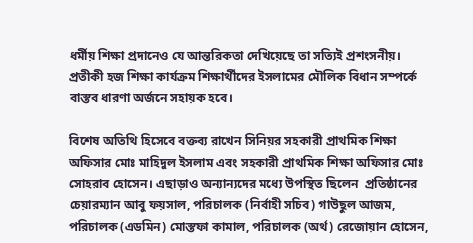ধর্মীয় শিক্ষা প্রদানেও যে আন্তরিকতা দেখিয়েছে তা সত্যিই প্রশংসনীয়। প্রতীকী হজ শিক্ষা কার্যক্রম শিক্ষার্থীদের ইসলামের মৌলিক বিধান সম্পর্কে বাস্তব ধারণা অর্জনে সহায়ক হবে।

বিশেষ অতিথি হিসেবে বক্তব্য রাখেন সিনিয়র সহকারী প্রাথমিক শিক্ষা অফিসার মোঃ মাহিদুল ইসলাম এবং সহকারী প্রাথমিক শিক্ষা অফিসার মোঃ সোহরাব হোসেন। এছাড়াও অন্যান্যদের মধ্যে উপস্থিত ছিলেন  প্রতিষ্ঠানের চেয়ারম্যান আবু ফয়সাল, পরিচালক (নির্বাহী সচিব) গাউছুল আজম, পরিচালক (এডমিন) মোস্তফা কামাল, পরিচালক (অর্থ) রেজোয়ান হোসেন,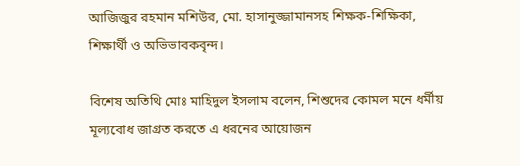আজিজুর রহমান মশিউর, মো. হাসানুজ্জামানসহ শিক্ষক-শিক্ষিকা, শিক্ষার্থী ও অভিভাবকবৃন্দ।

বিশেষ অতিথি মোঃ মাহিদুল ইসলাম বলেন, শিশুদের কোমল মনে ধর্মীয় মূল্যবোধ জাগ্রত করতে এ ধরনের আয়োজন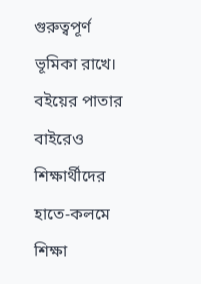গুরুত্বপূর্ণ ভূমিকা রাখে। বইয়ের পাতার বাইরেও শিক্ষার্থীদের হাতে-কলমে শিক্ষা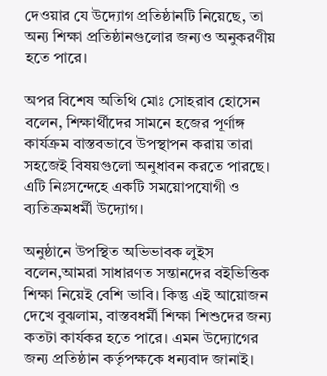দেওয়ার যে উদ্যোগ প্রতিষ্ঠানটি নিয়েছে, তা অন্য শিক্ষা প্রতিষ্ঠানগুলোর জন্যও অনুকরণীয় হতে পারে।

অপর বিশেষ অতিথি মোঃ সোহরাব হোসেন বলেন, শিক্ষার্থীদের সামনে হজের পূর্ণাঙ্গ কার্যক্রম বাস্তবভাবে উপস্থাপন করায় তারা সহজেই বিষয়গুলো অনুধাবন করতে পারছে। এটি নিঃসন্দেহে একটি সময়োপযোগী ও ব্যতিক্রমধর্মী উদ্যোগ।

অনুষ্ঠানে উপস্থিত অভিভাবক লুইস বলেন,আমরা সাধারণত সন্তানদের বইভিত্তিক শিক্ষা নিয়েই বেশি ভাবি। কিন্তু এই আয়োজন দেখে বুঝলাম, বাস্তবধর্মী শিক্ষা শিশুদের জন্য কতটা কার্যকর হতে পারে। এমন উদ্যোগের জন্য প্রতিষ্ঠান কর্তৃপক্ষকে ধন্যবাদ জানাই।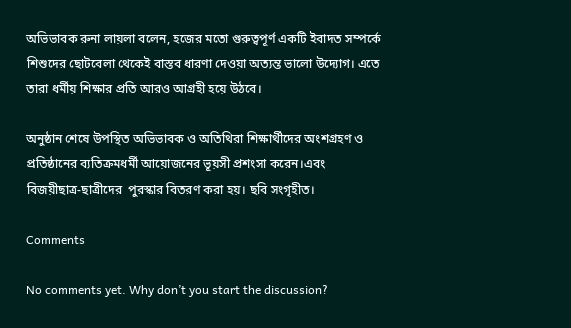অভিভাবক রুনা লায়লা বলেন, হজের মতো গুরুত্বপূর্ণ একটি ইবাদত সম্পর্কে শিশুদের ছোটবেলা থেকেই বাস্তব ধারণা দেওয়া অত্যন্ত ভালো উদ্যোগ। এতে তারা ধর্মীয় শিক্ষার প্রতি আরও আগ্রহী হয়ে উঠবে।

অনুষ্ঠান শেষে উপস্থিত অভিভাবক ও অতিথিরা শিক্ষার্থীদের অংশগ্রহণ ও প্রতিষ্ঠানের ব্যতিক্রমধর্মী আয়োজনের ভূয়সী প্রশংসা করেন।এবং বিজয়ীছাত্র-ছাত্রীদের  পুরস্কার বিতরণ করা হয়। ছবি সংগৃহীত।

Comments

No comments yet. Why don’t you start the discussion?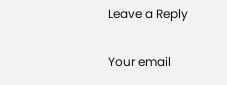Leave a Reply

Your email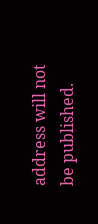address will not be published.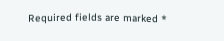Required fields are marked *